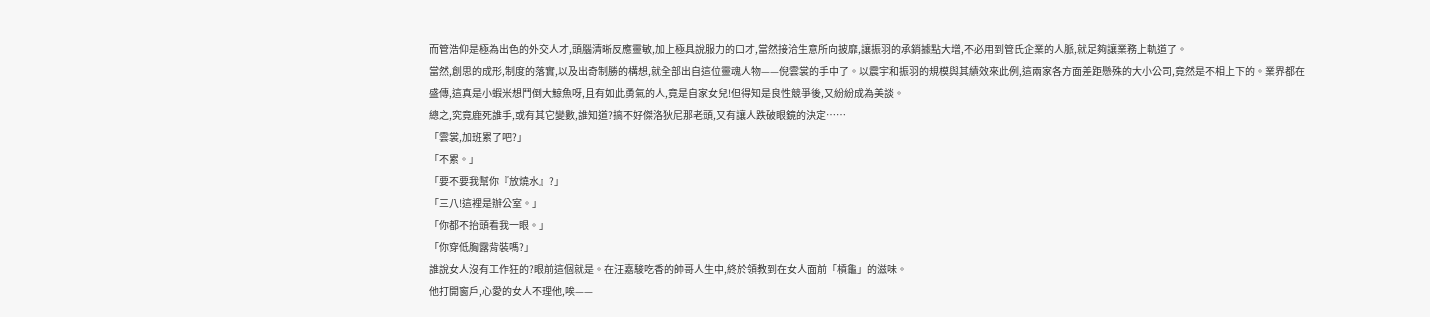而管浩仰是極為出色的外交人才,頭腦清晰反應靈敏,加上極具說服力的口才,當然接洽生意所向披靡,讓振羽的承銷據點大增,不必用到管氏企業的人脈,就足夠讓業務上軌道了。
當然,創思的成形,制度的落實,以及出奇制勝的構想,就全部出自這位靈魂人物——倪雲裳的手中了。以震宇和振羽的規模與其績效來此例,這兩家各方面差距懸殊的大小公司,竟然是不相上下的。業界都在盛傳,這真是小蝦米想鬥倒大鯨魚呀,且有如此勇氣的人,竟是自家女兒!但得知是良性競爭後,又紛紛成為美談。
總之,究竟鹿死誰手,或有其它變數,誰知道?搞不好傑洛狄尼那老頭,又有讓人跌破眼鏡的決定……
「雲裳,加班累了吧?」
「不累。」
「要不要我幫你『放燒水』?」
「三八!這裡是辦公室。」
「你都不抬頭看我一眼。」
「你穿低胸露背裝嗎?」
誰說女人沒有工作狂的?眼前這個就是。在汪嘉駿吃香的帥哥人生中,終於領教到在女人面前「槓龜」的滋味。
他打開窗戶,心愛的女人不理他,唉——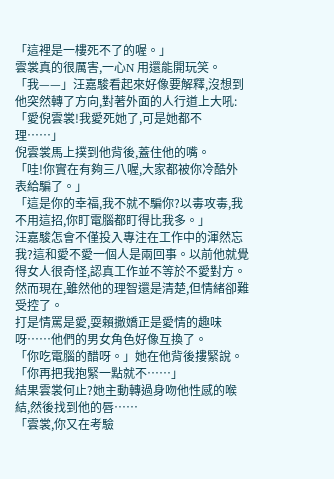「這裡是一樓死不了的喔。」
雲裳真的很厲害,一心N 用還能開玩笑。
「我——」汪嘉駿看起來好像要解釋,沒想到他突然轉了方向,對著外面的人行道上大吼:「愛倪雲裳!我愛死她了,可是她都不理……」
倪雲裳馬上撲到他背後,蓋住他的嘴。
「哇!你實在有夠三八喔,大家都被你冷酷外表給騙了。」
「這是你的幸福,我不就不騙你?以毒攻毒,我不用這招,你盯電腦都盯得比我多。」
汪嘉駿怎會不僅投入專注在工作中的渾然忘我?這和愛不愛一個人是兩回事。以前他就覺得女人很奇怪,認真工作並不等於不愛對方。然而現在,雖然他的理智還是清楚,但情緒卻難受控了。
打是情罵是愛,耍賴撒嬌正是愛情的趣味呀……他們的男女角色好像互換了。
「你吃電腦的醋呀。」她在他背後摟緊說。
「你再把我抱緊一點就不……」
結果雲裳何止?她主動轉過身吻他性感的喉結,然後找到他的唇……
「雲裳,你又在考驗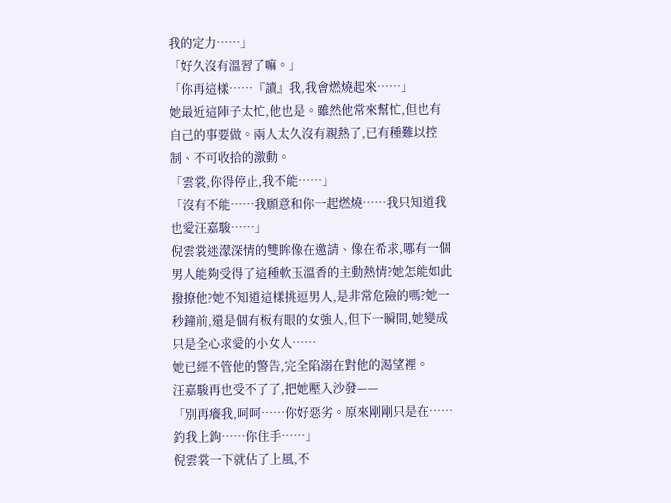我的定力……」
「好久沒有溫習了嘛。」
「你再這樣……『讀』我,我會燃燒起來……」
她最近這陣子太忙,他也是。雖然他常來幫忙,但也有自己的事要做。兩人太久沒有親熱了,已有種難以控制、不可收拾的激動。
「雲裳,你得停止,我不能……」
「沒有不能……我願意和你一起燃燒……我只知道我也愛汪嘉駿……」
倪雲裳迷濛深情的雙眸像在邀請、像在希求,哪有一個男人能夠受得了這種軟玉溫香的主動熱情?她怎能如此撥撩他?她不知道這樣挑逗男人,是非常危險的嗎?她一秒鐘前,還是個有板有眼的女強人,但下一瞬間,她變成只是全心求愛的小女人……
她已經不管他的警告,完全陷溺在對他的渴望裡。
汪嘉駿再也受不了了,把她壓入沙發——
「別再癢我,呵呵……你好惡劣。原來剛剛只是在……釣我上鉤……你住手……」
倪雲裳一下就佔了上風,不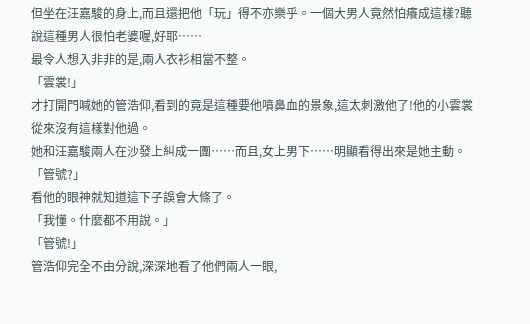但坐在汪嘉駿的身上,而且還把他「玩」得不亦樂乎。一個大男人竟然怕癢成這樣?聽說這種男人很怕老婆喔,好耶……
最令人想入非非的是,兩人衣衫相當不整。
「雲裳!」
才打開門喊她的管浩仰,看到的竟是這種要他噴鼻血的景象,這太刺激他了!他的小雲裳從來沒有這樣對他過。
她和汪嘉駿兩人在沙發上糾成一團……而且,女上男下……明顯看得出來是她主動。
「管號?」
看他的眼神就知道這下子誤會大條了。
「我懂。什麼都不用說。」
「管號!」
管浩仰完全不由分說,深深地看了他們兩人一眼,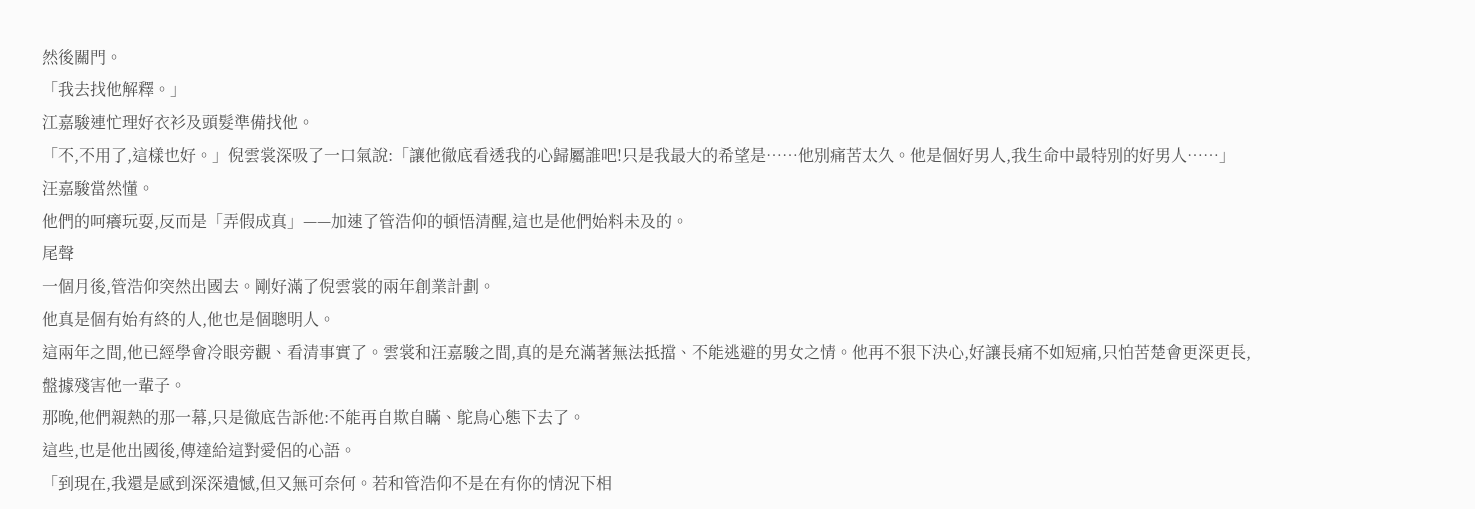然後關門。
「我去找他解釋。」
江嘉駿連忙理好衣衫及頭髮準備找他。
「不,不用了,這樣也好。」倪雲裳深吸了一口氣說:「讓他徹底看透我的心歸屬誰吧!只是我最大的希望是……他別痛苦太久。他是個好男人,我生命中最特別的好男人……」
汪嘉駿當然懂。
他們的呵癢玩耍,反而是「弄假成真」——加速了管浩仰的頓悟清醒,這也是他們始料未及的。
尾聲
一個月後,管浩仰突然出國去。剛好滿了倪雲裳的兩年創業計劃。
他真是個有始有終的人,他也是個聰明人。
這兩年之間,他已經學會冷眼旁觀、看清事實了。雲裳和汪嘉駿之間,真的是充滿著無法抵擋、不能逃避的男女之情。他再不狠下決心,好讓長痛不如短痛,只怕苦楚會更深更長,盤據殘害他一輩子。
那晚,他們親熱的那一幕,只是徹底告訴他:不能再自欺自瞞、鴕鳥心態下去了。
這些,也是他出國後,傳達給這對愛侶的心語。
「到現在,我還是感到深深遺憾,但又無可奈何。若和管浩仰不是在有你的情況下相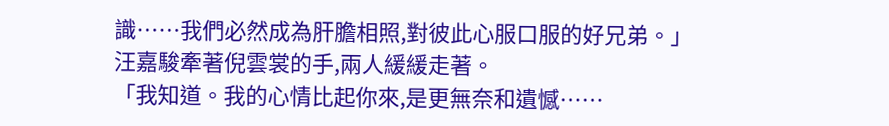識……我們必然成為肝膽相照,對彼此心服口服的好兄弟。」
汪嘉駿牽著倪雲裳的手,兩人緩緩走著。
「我知道。我的心情比起你來,是更無奈和遺憾……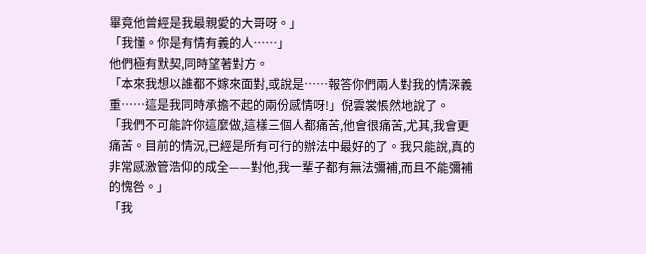畢竟他曾經是我最親愛的大哥呀。」
「我懂。你是有情有義的人……」
他們極有默契,同時望著對方。
「本來我想以誰都不嫁來面對,或說是……報答你們兩人對我的情深義重……這是我同時承擔不起的兩份感情呀!」倪雲裳悵然地說了。
「我們不可能許你這麼做,這樣三個人都痛苦,他會很痛苦,尤其,我會更痛苦。目前的情況,已經是所有可行的辦法中最好的了。我只能說,真的非常感激管浩仰的成全——對他,我一輩子都有無法彌補,而且不能彌補的愧咎。」
「我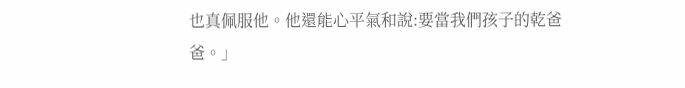也真佩服他。他還能心平氣和說:要當我們孩子的乾爸爸。」